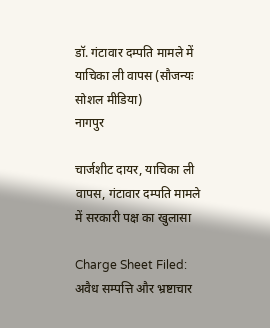डॉ. गंटावार दम्पति मामले में याचिका ली वापस (सौजन्यः सोशल मीडिया)
नागपुर

चार्जशीट दायर, याचिका ली वापस, गंटावार दम्पति मामले में सरकारी पक्ष का खुलासा

Charge Sheet Filed: अवैध सम्पत्ति और भ्रष्टाचार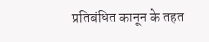प्रतिबंधित कानून के तहत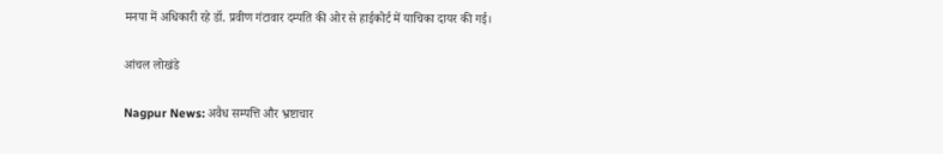मनपा में अधिकारी रहे डॉ. प्रवीण गंटावार दम्पति की ओर से हाईकोर्ट में याचिका दायर की गई।

आंचल लोखंडे

Nagpur News: अवैध सम्पत्ति और भ्रष्टाचार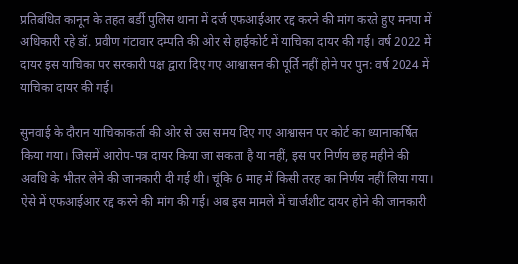प्रतिबंधित कानून के तहत बर्डी पुलिस थाना में दर्ज एफआईआर रद्द करने की मांग करते हुए मनपा में अधिकारी रहे डॉ. प्रवीण गंटावार दम्पति की ओर से हाईकोर्ट में याचिका दायर की गई। वर्ष 2022 में दायर इस याचिका पर सरकारी पक्ष द्वारा दिए गए आश्वासन की पूर्ति नहीं होने पर पुन: वर्ष 2024 में याचिका दायर की गई।

सुनवाई के दौरान याचिकाकर्ता की ओर से उस समय दिए गए आश्वासन पर कोर्ट का ध्यानाकर्षित किया गया। जिसमें आरोप-पत्र दायर किया जा सकता है या नहीं, इस पर निर्णय छह महीने की अवधि के भीतर लेने की जानकारी दी गई थी। चूंकि 6 माह में किसी तरह का निर्णय नहीं लिया गया। ऐसे में एफआईआर रद्द करने की मांग की गई। अब इस मामले में चार्जशीट दायर होने की जानकारी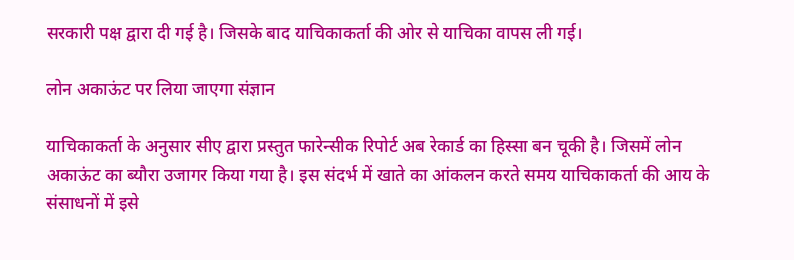सरकारी पक्ष द्वारा दी गई है। जिसके बाद याचिकाकर्ता की ओर से याचिका वापस ली गई।

लोन अकाऊंट पर लिया जाएगा संज्ञान

याचिकाकर्ता के अनुसार सीए द्वारा प्रस्तुत फारेन्सीक रिपोर्ट अब रेकार्ड का हिस्सा बन चूकी है। जिसमें लोन अकाऊंट का ब्यौरा उजागर किया गया है। इस संदर्भ में खाते का आंकलन करते समय याचिकाकर्ता की आय के संसाधनों में इसे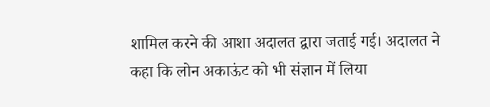शामिल करने की आशा अदालत द्वारा जताई गई। अदालत ने कहा कि लोन अकाऊंट को भी संज्ञान में लिया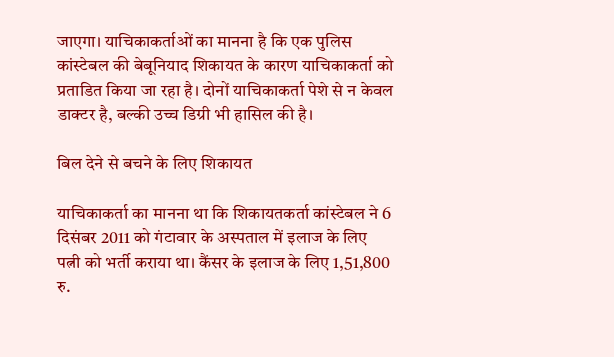जाएगा। याचिकाकर्ताओं का मानना है कि एक पुलिस कांस्टेबल की बेबूनियाद शिकायत के कारण याचिकाकर्ता को प्रताडित किया जा रहा है। दोनों याचिकाकर्ता पेशे से न केवल डाक्टर है, बल्की उच्च डिग्री भी हासिल की है।

बिल देने से बचने के लिए शिकायत

याचिकाकर्ता का मानना था कि शिकायतकर्ता कांस्टेबल ने 6 दिसंबर 2011 को गंटावार के अस्पताल में इलाज के लिए पत्नी को भर्ती कराया था। कैंसर के इलाज के लिए 1,51,800 रु.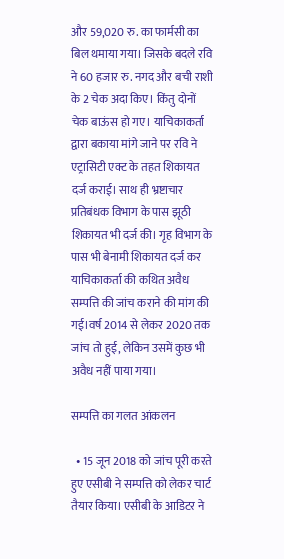और 59,020 रु. का फार्मसी का बिल थमाया गया। जिसके बदले रवि ने 60 हजार रु. नगद और बची राशी के 2 चेक अदा किए। किंतु दोनों चेक बाऊंस हो गए। याचिकाकर्ता द्वारा बकाया मांगे जाने पर रवि ने एट्रासिटी एक्ट के तहत शिकायत दर्ज कराई। साथ ही भ्रष्टाचार प्रतिबंधक विभाग के पास झूठी शिकायत भी दर्ज की। गृह विभाग के पास भी बेनामी शिकायत दर्ज कर याचिकाकर्ता की कथित अवैध सम्पत्ति की जांच कराने की मांग की गई।वर्ष 2014 से लेकर 2020 तक जांच तो हुई, लेकिन उसमें कुछ भी अवैध नहीं पाया गया।

सम्पत्ति का गलत आंकलन

  • 15 जून 2018 को जांच पूरी करते हुए एसीबी ने सम्पत्ति को लेकर चार्ट तैयार किया। एसीबी के आडिटर ने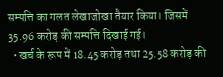सम्पत्ति का गलत लेखाजोखा तैयार किया। जिसमें 35.96 करोड़ की सम्पत्ति दिखाई गई।
  • खर्च के रूप में 18.45 करोड़ तथा 25.58 करोड़ की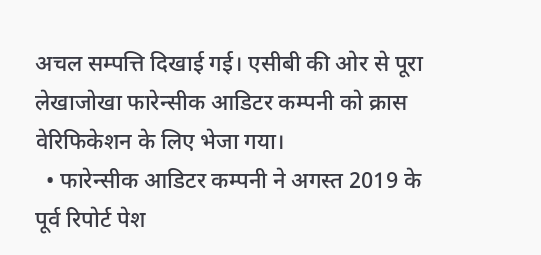अचल सम्पत्ति दिखाई गई। एसीबी की ओर से पूरा लेखाजोखा फारेन्सीक आडिटर कम्पनी को क्रास वेरिफिकेशन के लिए भेजा गया।
  • फारेन्सीक आडिटर कम्पनी ने अगस्त 2019 के पूर्व रिपोर्ट पेश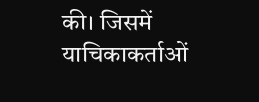की। जिसमें याचिकाकर्ताओं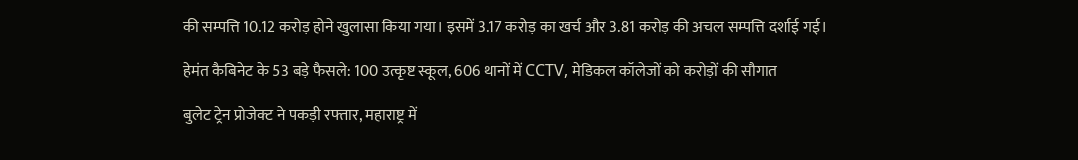की सम्पत्ति 10.12 करोड़ होने खुलासा किया गया। इसमें 3.17 करोड़ का खर्च और 3.81 करोड़ की अचल सम्पत्ति दर्शाई गई।

हेमंत कैबिनेट के 53 बड़े फैसले: 100 उत्कृष्ट स्कूल, 606 थानों में CCTV, मेडिकल कॉलेजों को करोड़ों की सौगात

बुलेट ट्रेन प्रोजेक्ट ने पकड़ी रफ्तार, महाराष्ट्र में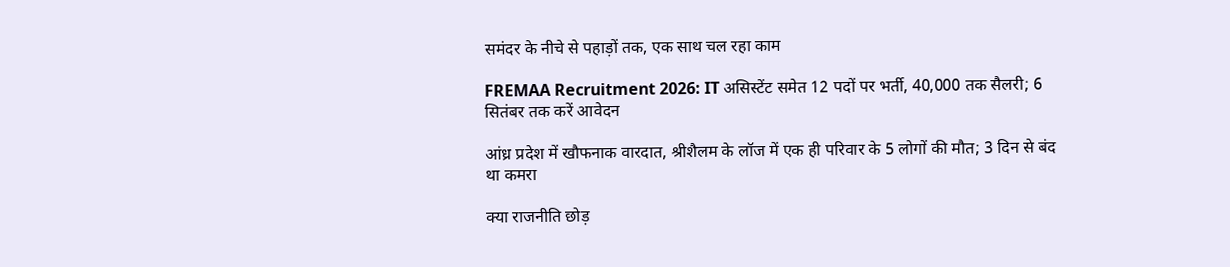समंदर के नीचे से पहाड़ों तक, एक साथ चल रहा काम

FREMAA Recruitment 2026: IT असिस्टेंट समेत 12 पदों पर भर्ती, 40,000 तक सैलरी; 6 सितंबर तक करें आवेदन

आंध्र प्रदेश में खौफनाक वारदात, श्रीशैलम के लॉज में एक ही परिवार के 5 लोगों की मौत; 3 दिन से बंद था कमरा

क्या राजनीति छोड़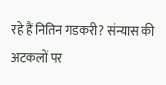रहे हैं नितिन गडकरी? संन्यास की अटकलों पर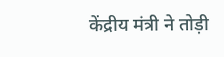केंद्रीय मंत्री ने तोड़ी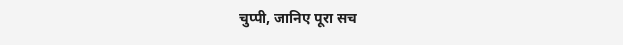चुप्पी, जानिए पूरा सच